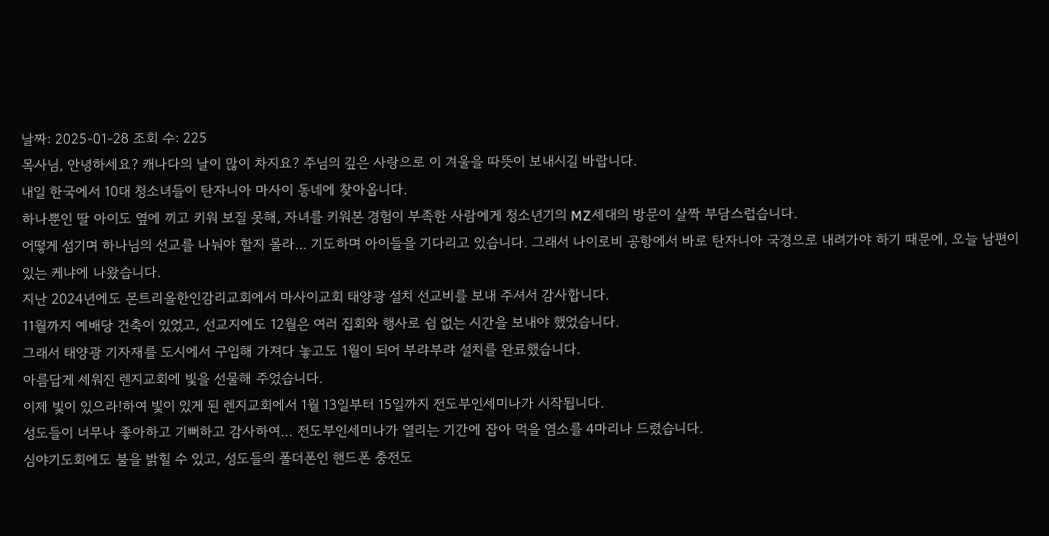날짜: 2025-01-28 조회 수: 225
목사님, 안녕하세요? 캐나다의 날이 많이 차지요? 주님의 깊은 사랑으로 이 겨울을 따뜻이 보내시길 바랍니다.
내일 한국에서 10대 청소녀들이 탄자니아 마사이 동네에 찾아옵니다.
하나뿐인 딸 아이도 옆에 끼고 키워 보질 못해, 자녀를 키워본 경험이 부족한 사람에게 청소년기의 MZ세대의 방문이 살짝 부담스럽습니다.
어떻게 섬기며 하나님의 선교를 나눠야 할지 몰라... 기도하며 아이들을 기다리고 있습니다. 그래서 나이로비 공항에서 바로 탄자니아 국경으로 내려가야 하기 때문에, 오늘 남편이 있는 케냐에 나왔습니다.
지난 2024년에도 몬트리올한인감리교회에서 마사이교회 태양광 설치 선교비를 보내 주셔서 감사합니다.
11월까지 예배당 건축이 있었고, 선교지에도 12월은 여러 집회와 행사로 쉼 없는 시간을 보내야 했었습니다.
그래서 태양광 기자재를 도시에서 구입해 가져다 놓고도 1월이 되어 부랴부랴 설치를 완료했습니다.
아름답게 세워진 렌지교회에 빛을 선물해 주었습니다.
이제 빛이 있으라!하여 빛이 있게 된 렌지교회에서 1월 13일부터 15일까지 전도부인세미나가 시작됩니다.
성도들이 너무나 좋아하고 기뻐하고 감사하여… 전도부인세미나가 열리는 기간에 잡아 먹을 염소를 4마리나 드렸습니다.
심야기도회에도 불을 밝힐 수 있고, 성도들의 폴더폰인 핸드폰 충전도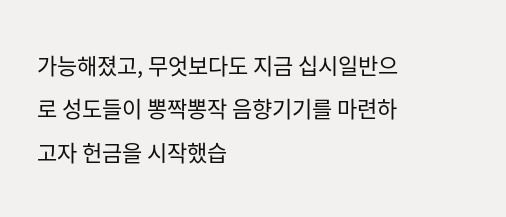가능해졌고, 무엇보다도 지금 십시일반으로 성도들이 뽕짝뽕작 음향기기를 마련하고자 헌금을 시작했습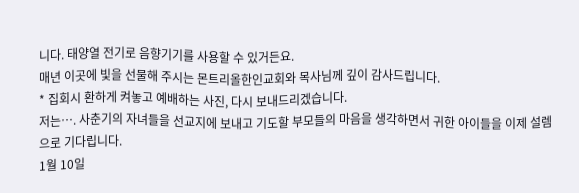니다. 태양열 전기로 음향기기를 사용할 수 있거든요.
매년 이곳에 빛을 선물해 주시는 몬트리올한인교회와 목사님께 깊이 감사드립니다.
* 집회시 환하게 켜놓고 예배하는 사진, 다시 보내드리겠습니다.
저는…. 사춘기의 자녀들을 선교지에 보내고 기도할 부모들의 마음을 생각하면서 귀한 아이들을 이제 설렘으로 기다립니다.
1월 10일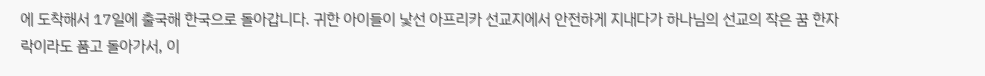에 도착해서 17일에 출국해 한국으로 돌아갑니다. 귀한 아이들이 낯선 아프리카 선교지에서 안전하게 지내다가 하나님의 선교의 작은 꿈 한자락이라도 품고 돌아가서, 이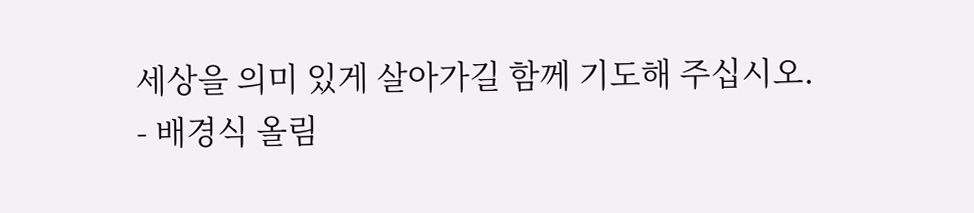세상을 의미 있게 살아가길 함께 기도해 주십시오.
- 배경식 올림